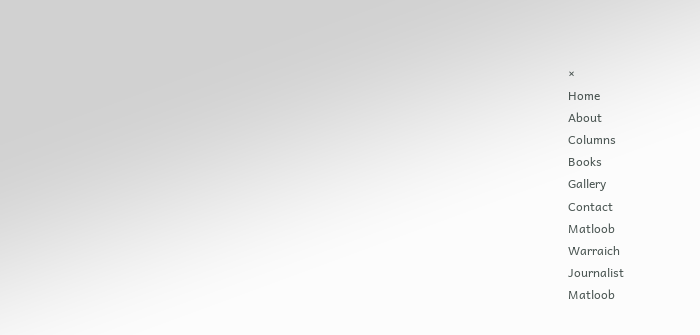×
Home
About
Columns
Books
Gallery
Contact
Matloob
Warraich
Journalist
Matloob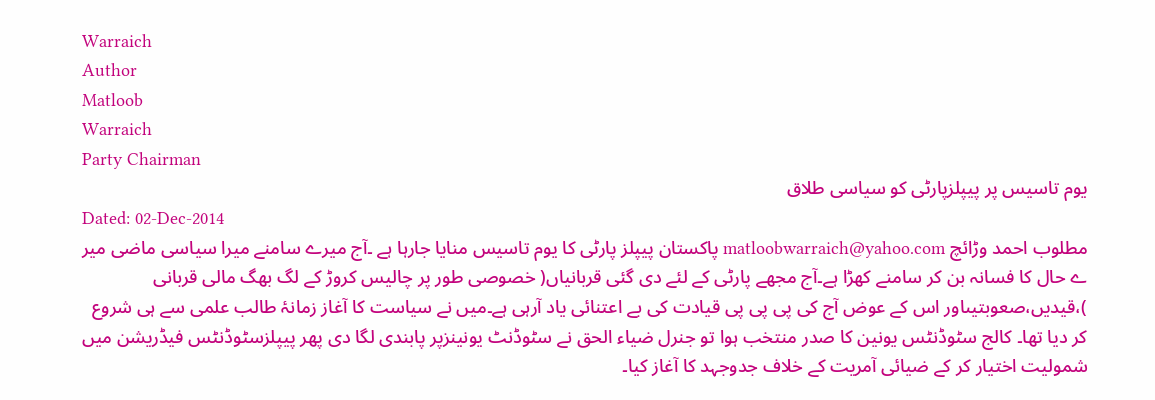Warraich
Author
Matloob
Warraich
Party Chairman
یوم تاسیس پر پیپلزپارٹی کو سیاسی طلاق
Dated: 02-Dec-2014
مطلوب احمد وڑائچ matloobwarraich@yahoo.com پاکستان پیپلز پارٹی کا یوم تاسیس منایا جارہا ہے ۔آج میرے سامنے میرا سیاسی ماضی میر ے حال کا فسانہ بن کر سامنے کھڑا ہے۔آج مجھے پارٹی کے لئے دی گئی قربانیاں( خصوصی طور پر چالیس کروڑ کے لگ بھگ مالی قربانی )،قیدیں،صعوبتیںاور اس کے عوض آج کی پی پی پی قیادت کی بے اعتنائی یاد آرہی ہے۔میں نے سیاست کا آغاز زمانۂ طالب علمی سے ہی شروع کر دیا تھا۔ کالج سٹوڈنٹس یونین کا صدر منتخب ہوا تو جنرل ضیاء الحق نے سٹوڈنٹ یونینزپر پابندی لگا دی پھر پیپلزسٹوڈنٹس فیڈریشن میں شمولیت اختیار کر کے ضیائی آمریت کے خلاف جدوجہد کا آغاز کیا۔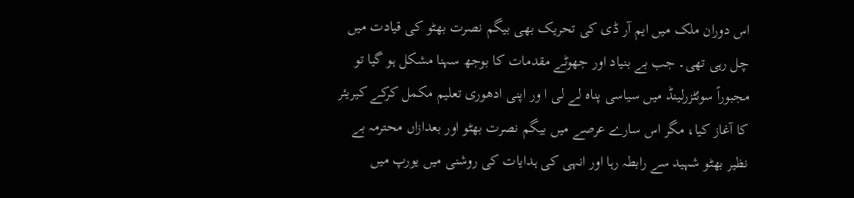اس دوران ملک میں ایم آر ڈی کی تحریک بھی بیگم نصرت بھٹو کی قیادت میں چل رہی تھی۔ جب بے بنیاد اور جھوٹے مقدمات کا بوجھ سہنا مشکل ہو گیا تو مجبوراً سوئٹزرلینڈ میں سیاسی پناہ لے لی ا ور اپنی ادھوری تعلیم مکمل کرکے کیریئر کا آغاز کیا، مگر اس سارے عرصے میں بیگم نصرت بھٹو اور بعدازاں محترمہ بے نظیر بھٹو شہید سے رابطہ رہا اور انہی کی ہدایات کی روشنی میں یورپ میں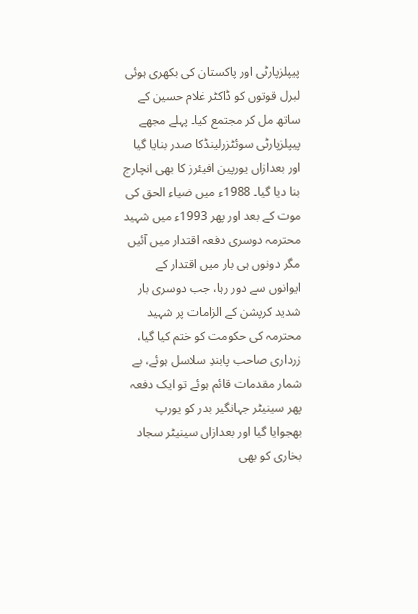پیپلزپارٹی اور پاکستان کی بکھری ہوئی لبرل قوتوں کو ڈاکٹر غلام حسین کے ساتھ مل کر مجتمع کیا۔ پہلے مجھے پیپلزپارٹی سوئٹزرلینڈکا صدر بنایا گیا اور بعدازاں یورپین افیئرز کا بھی انچارج بنا دیا گیا۔ 1988ء میں ضیاء الحق کی موت کے بعد اور پھر 1993ء میں شہید محترمہ دوسری دفعہ اقتدار میں آئیں مگر دونوں ہی بار میں اقتدار کے ایوانوں سے دور رہا، جب دوسری بار شدید کرپشن کے الزامات پر شہید محترمہ کی حکومت کو ختم کیا گیا، زرداری صاحب پابندِ سلاسل ہوئے، بے شمار مقدمات قائم ہوئے تو ایک دفعہ پھر سینیٹر جہانگیر بدر کو یورپ بھجوایا گیا اور بعدازاں سینیٹر سجاد بخاری کو بھی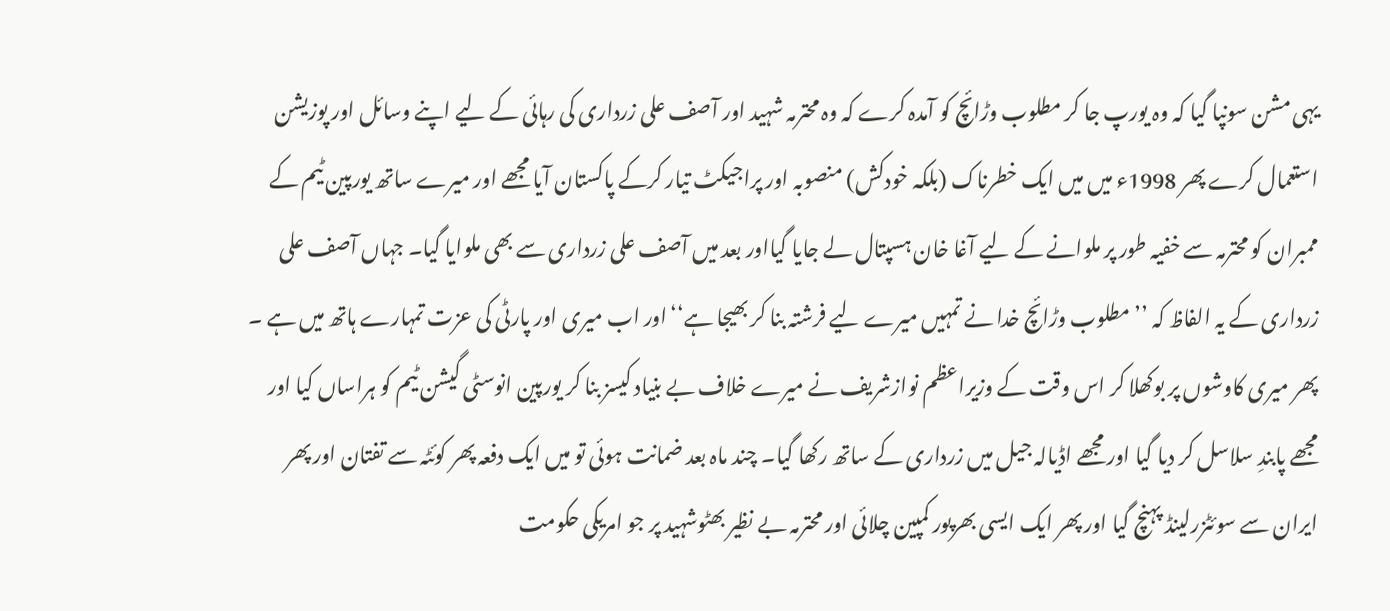یہی مشن سونپا گیا کہ وہ یورپ جا کر مطلوب وڑائچ کو آمدہ کرے کہ وہ محترمہ شہید اور آصف علی زرداری کی رہائی کے لیے اپنے وسائل اور پوزیشن استعمال کرے پھر 1998ء میں میں ایک خطرناک (بلکہ خودکش) منصوبہ اور پراجیکٹ تیار کرکے پاکستان آیا مجھے اور میرے ساتھ یورپین ٹیم کے ممبران کو محترمہ سے خفیہ طور پر ملوانے کے لیے آغا خان ہسپتال لے جایا گیااور بعد میں آصف علی زرداری سے بھی ملوایا گیا۔ جہاں آصف علی زرداری کے یہ الفاظ کہ ’’مطلوب وڑائچ خدا نے تمہیں میرے لیے فرشتہ بنا کر بھیجا ہے‘‘اور اب میری اور پارٹی کی عزت تمہارے ہاتھ میں ہے ۔ پھر میری کاوشوں پر بوکھلا کر اس وقت کے وزیراعظم نوازشریف نے میرے خلاف بے بنیاد کیسز بنا کر یورپین انوسٹی گیشن ٹیم کو ہراساں کیا اور مجھے پابندِ سلاسل کر دیا گیا اور مجھے اڈیالہ جیل میں زرداری کے ساتھ رکھا گیا۔ چند ماہ بعد ضمانت ہوئی تو میں ایک دفعہ پھر کوئٹہ سے تفتان اور پھر ایران سے سوئٹزرلینڈ پہنچ گیا اور پھر ایک ایسی بھرپور کمپین چلائی اور محترمہ بے نظیر بھٹوشہید پر جو امریکی حکومت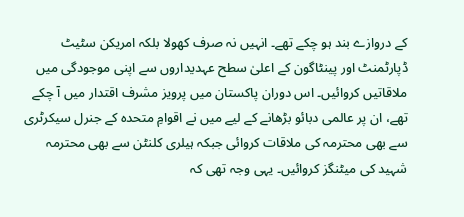کے دروازے بند ہو چکے تھے۔ انہیں نہ صرف کھولا بلکہ امریکن سٹیٹ ڈپارٹمنٹ اور پینٹاگون کے اعلیٰ سطح عہدیداروں سے اپنی موجودگی میں ملاقاتیں کروائیں۔ اس دوران پاکستان میں پرویز مشرف اقتدار میں آ چکے تھے، ان پر عالمی دبائو بڑھانے کے لیے میں نے اقوامِ متحدہ کے جنرل سیکرٹری سے بھی محترمہ کی ملاقات کروائی جبکہ ہیلری کلنٹن سے بھی محترمہ شہید کی میٹنگز کروائیں۔ یہی وجہ تھی کہ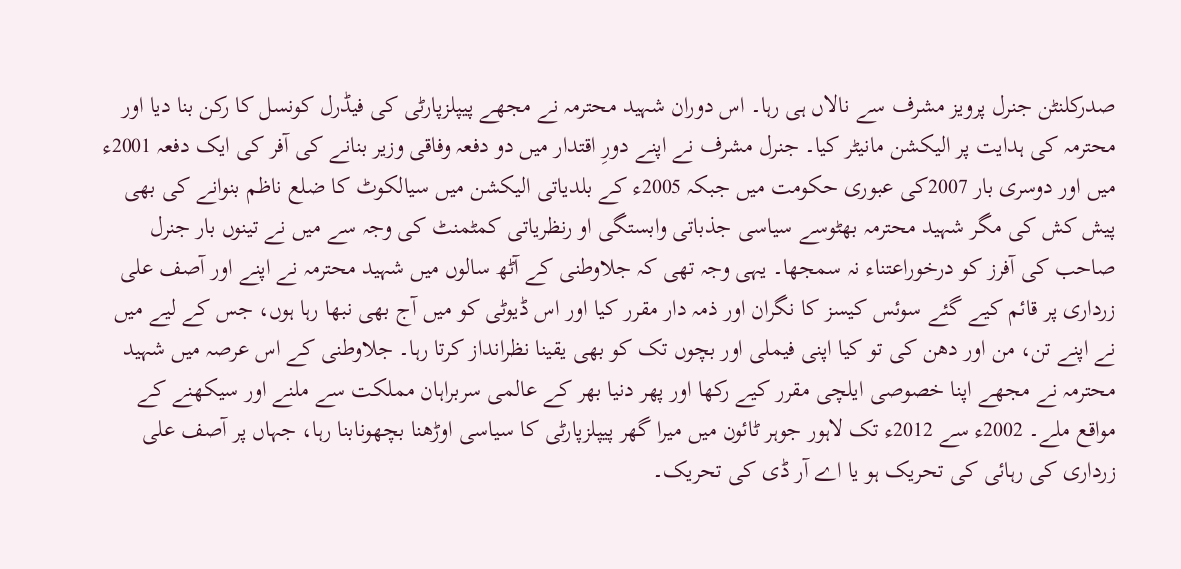صدرکلنٹن جنرل پرویز مشرف سے نالاں ہی رہا۔ اس دوران شہید محترمہ نے مجھے پیپلزپارٹی کی فیڈرل کونسل کا رکن بنا دیا اور محترمہ کی ہدایت پر الیکشن مانیٹر کیا۔ جنرل مشرف نے اپنے دورِ اقتدار میں دو دفعہ وفاقی وزیر بنانے کی آفر کی ایک دفعہ 2001ء میں اور دوسری بار 2007کی عبوری حکومت میں جبکہ 2005ء کے بلدیاتی الیکشن میں سیالکوٹ کا ضلع ناظم بنوانے کی بھی پیش کش کی مگر شہید محترمہ بھٹوسے سیاسی جذباتی وابستگی او رنظریاتی کمٹمنٹ کی وجہ سے میں نے تینوں بار جنرل صاحب کی آفرز کو درخوراعتناء نہ سمجھا۔ یہی وجہ تھی کہ جلاوطنی کے آٹھ سالوں میں شہید محترمہ نے اپنے اور آصف علی زرداری پر قائم کیے گئے سوئس کیسز کا نگران اور ذمہ دار مقرر کیا اور اس ڈیوٹی کو میں آج بھی نبھا رہا ہوں، جس کے لیے میں نے اپنے تن، من اور دھن کی تو کیا اپنی فیملی اور بچوں تک کو بھی یقینا نظرانداز کرتا رہا۔ جلاوطنی کے اس عرصہ میں شہید محترمہ نے مجھے اپنا خصوصی ایلچی مقرر کیے رکھا اور پھر دنیا بھر کے عالمی سربراہان مملکت سے ملنے اور سیکھنے کے مواقع ملے۔ 2002ء سے 2012ء تک لاہور جوہر ٹائون میں میرا گھر پیپلزپارٹی کا سیاسی اوڑھنا بچھونابنا رہا، جہاں پر آصف علی زرداری کی رہائی کی تحریک ہو یا اے آر ڈی کی تحریک۔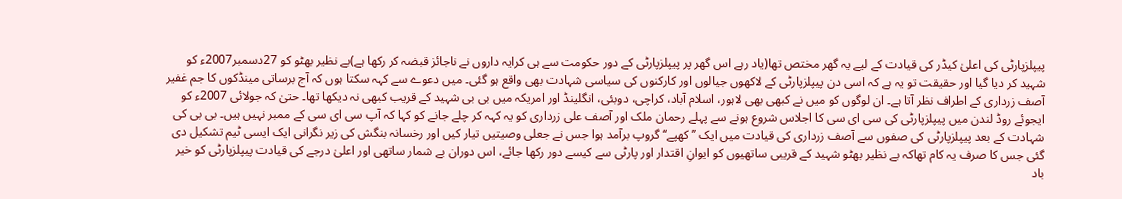پیپلزپارٹی کی اعلیٰ کیڈر کی قیادت کے لیے یہ گھر مختص تھا(یاد رہے اس گھر پر پیپلزپارٹی کے دور حکومت سے ہی کرایہ داروں نے ناجائز قبضہ کر رکھا ہے)بے نظیر بھٹو کو 27دسمبر2007ء کو شہید کر دیا گیا اور حقیقت تو یہ ہے کہ اسی دن پیپلزپارٹی کے لاکھوں جیالوں اور کارکنوں کی سیاسی شہادت بھی واقع ہو گئی۔ میں دعوے سے کہہ سکتا ہوں کہ آج برساتی مینڈکوں کا جم غفیر آصف زرداری کے اطراف نظر آتا ہے۔ ان لوگوں کو میں نے کبھی بھی لاہور، اسلام آباد، کراچی، دوبئی، انگلینڈ اور امریکہ میں بی بی شہید کے قریب کبھی نہ دیکھا تھا۔ حتیٰ کہ جولائی 2007ء کو ایجوئے روڈ لندن میں پیپلزپارٹی کی سی ای سی کا اجلاس شروع ہونے سے پہلے رحمان ملک اور آصف علی زرداری کو یہ کہہ کر چلے جانے کو کہا کہ آپ سی ای سی کے ممبر نہیں ہیں۔ بی بی کی شہادت کے بعد پیپلزپارٹی کی صفوں سے آصف زرداری کی قیادت میں ایک ’’کھپے‘‘ گروپ برآمد ہوا جس نے جعلی وصیتیں تیار کیں اور رخسانہ بنگش کی زیر نگرانی ایک ایسی ٹیم تشکیل دی گئی جس کا صرف یہ کام تھاکہ بے نظیر بھٹو شہید کے قریبی ساتھیوں کو ایوانِ اقتدار اور پارٹی سے کیسے دور رکھا جائے، اس دوران بے شمار ساتھی اور اعلیٰ درجے کی قیادت پیپلزپارٹی کو خیر باد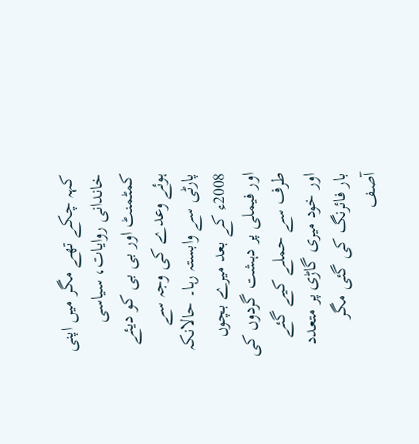کہہ چکے تھے مگر میں اپنی خاندانی روایات، سیاسی کمٹمنٹ اور بی بی کو دیئے ہوئے وعدے کی وجہ سے پارٹی سے وابستہ رہا۔ حالانکہ 2008ء کے بعد میرے بچوں اور فیملی پر دہشت گردوں کی طرف سے حملے کیے گئے اور خود میری گاڑی پر متعدد بار فائرنگ کی گئی مگر آصف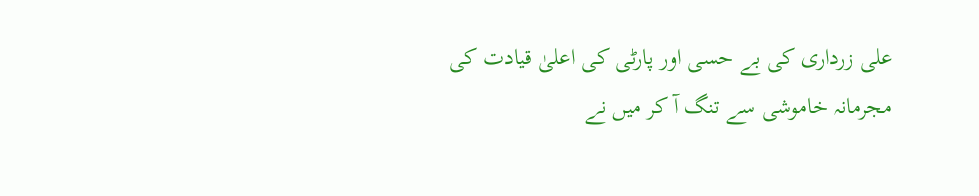علی زرداری کی بے حسی اور پارٹی کی اعلیٰ قیادت کی مجرمانہ خاموشی سے تنگ آ کر میں نے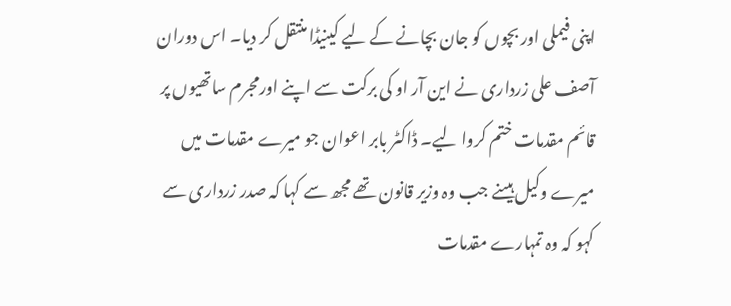اپنی فیملی اور بچوں کو جان بچانے کے لیے کینیڈا منتقل کر دیا۔ اس دوران آصف علی زرداری نے این آر او کی برکت سے اپنے اورمجرم ساتھیوں پر قائم مقدمات ختم کروا لیے۔ ڈاکٹر بابر اعوان جو میرے مقدمات میں میرے وکیل ہیںنے جب وہ وزیر قانون تھے مجھ سے کہا کہ صدر زرداری سے کہو کہ وہ تمہارے مقدمات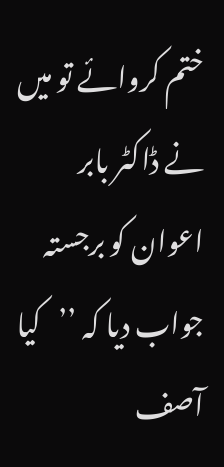ختم کروائے تو میں نے ڈاکٹر بابر اعوان کو برجستہ جواب دیا کہ ’’کیا آصف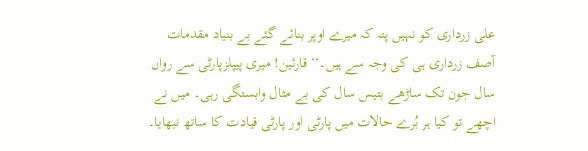علی زرداری کو نہیں پتہ کہ میرے اوپر بنائے گئے بے بنیاد مقدمات آصف زرداری ہی کی وجہ سے ہیں۔‘‘ قارئین! میری پیپلزپارٹی سے رواں سال جون تک ساڑھے بتیس سال کی بے مثال وابستگی رہی۔ میں نے اچھے تو کیا ہر بُرے حالات میں پارٹی اور پارٹی قیادت کا ساتھ نبھایا۔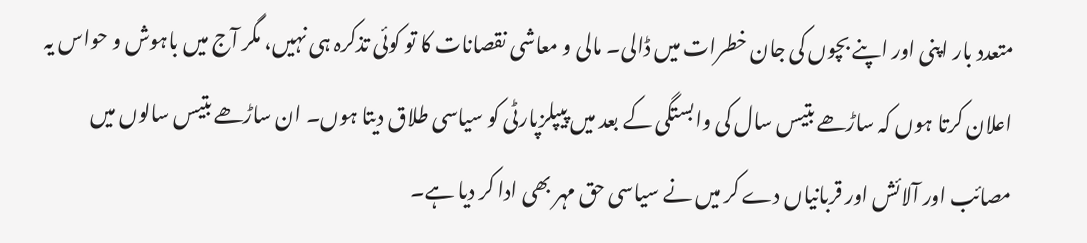متعدد بار اپنی اور اپنے بچوں کی جان خطرات میں ڈالی۔ مالی و معاشی نقصانات کا تو کوئی تذکرہ ہی نہیں، مگر آج میں باہوش و حواس یہ اعلان کرتا ہوں کہ ساڑھے بتیس سال کی وابستگی کے بعد میں پیپلزپارٹی کو سیاسی طلاق دیتا ہوں۔ ان ساڑھے بتیس سالوں میں مصائب اور آلائش اور قربانیاں دے کر میں نے سیاسی حق مہر بھی ادا کر دیا ہے۔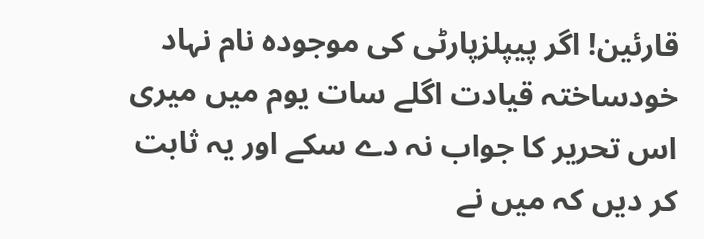قارئین! اگر پیپلزپارٹی کی موجودہ نام نہاد خودساختہ قیادت اگلے سات یوم میں میری اس تحریر کا جواب نہ دے سکے اور یہ ثابت کر دیں کہ میں نے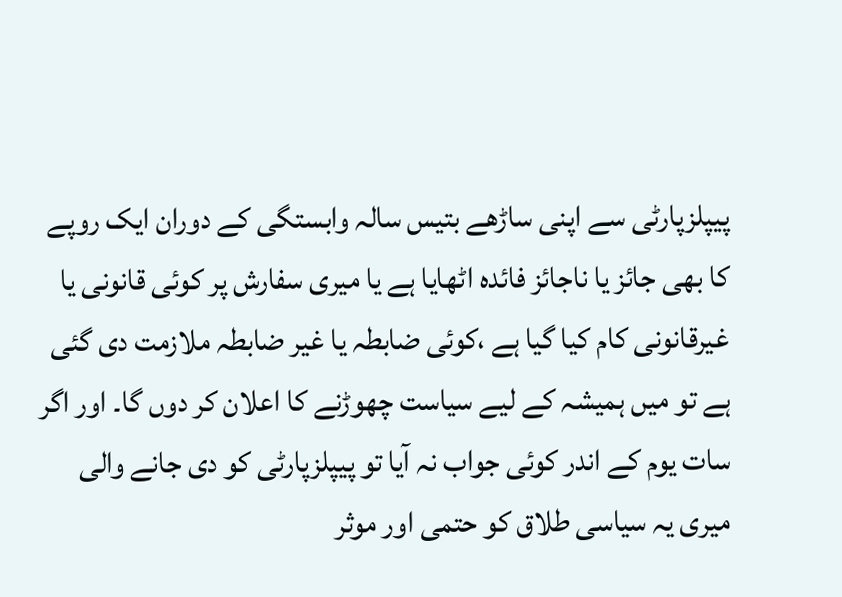پیپلزپارٹی سے اپنی ساڑھے بتیس سالہ وابستگی کے دوران ایک روپے کا بھی جائز یا ناجائز فائدہ اٹھایا ہے یا میری سفارش پر کوئی قانونی یا غیرقانونی کام کیا گیا ہے ،کوئی ضابطہ یا غیر ضابطہ ملازمت دی گئی ہے تو میں ہمیشہ کے لیے سیاست چھوڑنے کا اعلان کر دوں گا۔ اور اگر سات یوم کے اندر کوئی جواب نہ آیا تو پیپلزپارٹی کو دی جانے والی میری یہ سیاسی طلاق کو حتمی اور موثر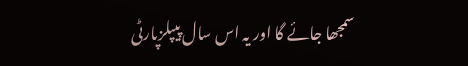سمجھا جائے گا اور یہ اس سال پیپلزپارٹی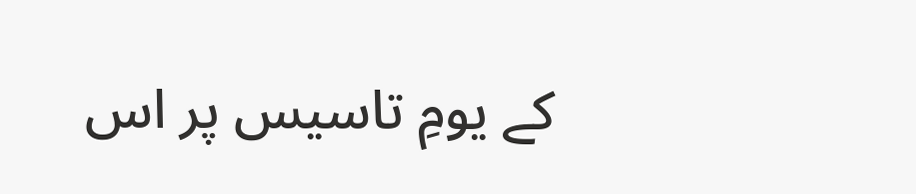کے یومِ تاسیس پر اس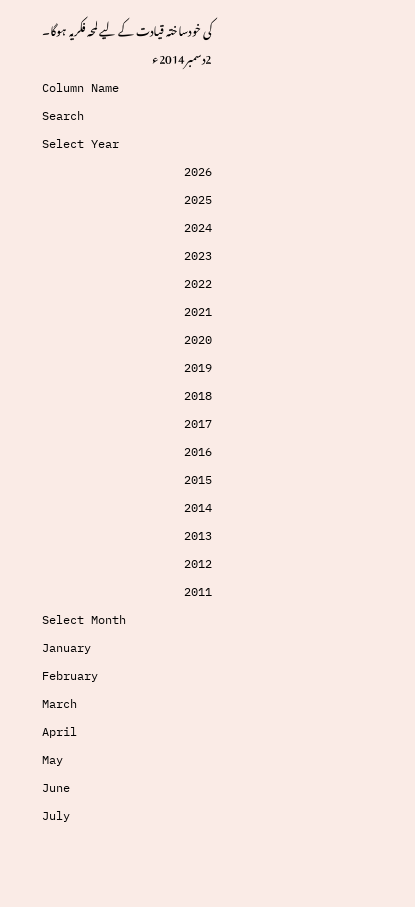کی خودساختہ قیادت کے لیے لمحہ فکریہ ہوگا۔ 2دسمبر2014ء
Column Name
Search
Select Year
2026
2025
2024
2023
2022
2021
2020
2019
2018
2017
2016
2015
2014
2013
2012
2011
Select Month
January
February
March
April
May
June
July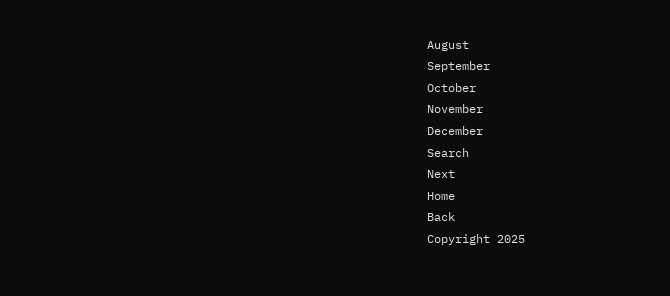August
September
October
November
December
Search
Next
Home
Back
Copyright 2025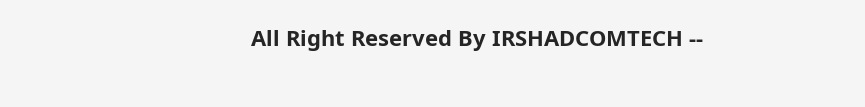All Right Reserved By IRSHADCOMTECH --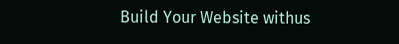Build Your Website withus